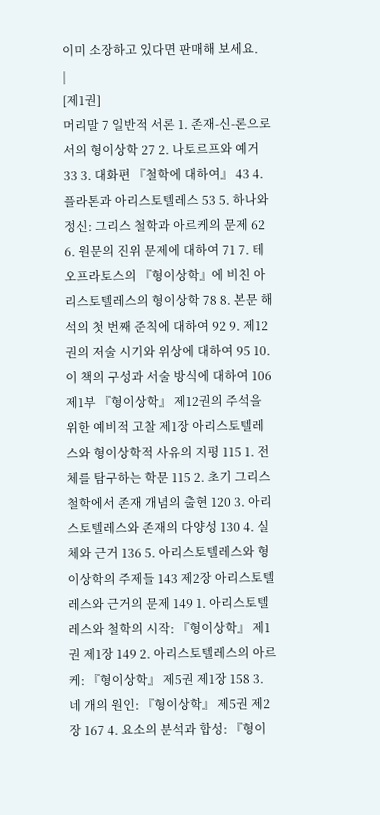이미 소장하고 있다면 판매해 보세요.
|
[제1권]
머리말 7 일반적 서론 1. 존재-신-론으로서의 형이상학 27 2. 나토르프와 예거 33 3. 대화편 『철학에 대하여』 43 4. 플라톤과 아리스토텔레스 53 5. 하나와 정신: 그리스 철학과 아르케의 문제 62 6. 원문의 진위 문제에 대하여 71 7. 테오프라토스의 『형이상학』에 비친 아리스토텔레스의 형이상학 78 8. 본문 해석의 첫 번째 준칙에 대하여 92 9. 제12권의 저술 시기와 위상에 대하여 95 10. 이 책의 구성과 서술 방식에 대하여 106 제1부 『형이상학』 제12권의 주석을 위한 예비적 고찰 제1장 아리스토텔레스와 형이상학적 사유의 지평 115 1. 전체를 탐구하는 학문 115 2. 초기 그리스 철학에서 존재 개념의 출현 120 3. 아리스토텔레스와 존재의 다양성 130 4. 실체와 근거 136 5. 아리스토텔레스와 형이상학의 주제들 143 제2장 아리스토텔레스와 근거의 문제 149 1. 아리스토텔레스와 철학의 시작: 『형이상학』 제1권 제1장 149 2. 아리스토텔레스의 아르케: 『형이상학』 제5권 제1장 158 3. 네 개의 원인: 『형이상학』 제5권 제2장 167 4. 요소의 분석과 합성: 『형이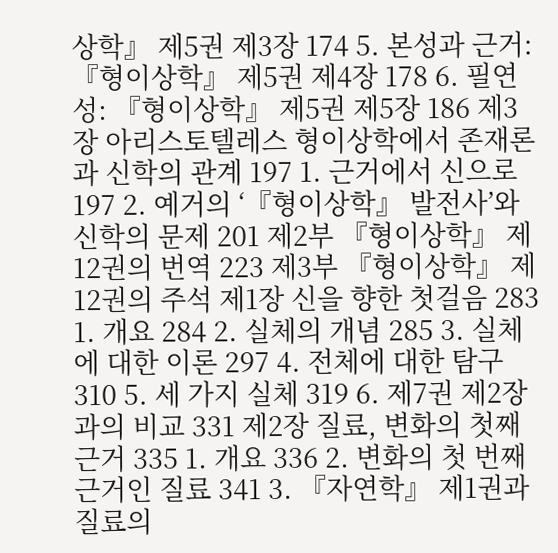상학』 제5권 제3장 174 5. 본성과 근거: 『형이상학』 제5권 제4장 178 6. 필연성: 『형이상학』 제5권 제5장 186 제3장 아리스토텔레스 형이상학에서 존재론과 신학의 관계 197 1. 근거에서 신으로 197 2. 예거의 ‘『형이상학』 발전사’와 신학의 문제 201 제2부 『형이상학』 제12권의 번역 223 제3부 『형이상학』 제12권의 주석 제1장 신을 향한 첫걸음 283 1. 개요 284 2. 실체의 개념 285 3. 실체에 대한 이론 297 4. 전체에 대한 탐구 310 5. 세 가지 실체 319 6. 제7권 제2장과의 비교 331 제2장 질료, 변화의 첫째 근거 335 1. 개요 336 2. 변화의 첫 번째 근거인 질료 341 3. 『자연학』 제1권과 질료의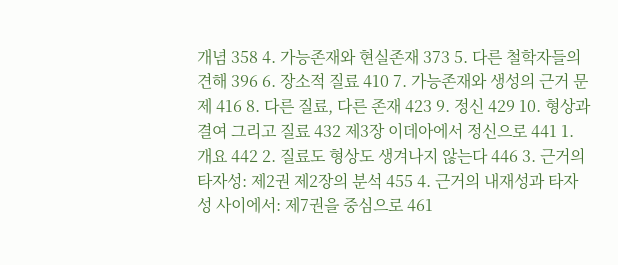개념 358 4. 가능존재와 현실존재 373 5. 다른 철학자들의 견해 396 6. 장소적 질료 410 7. 가능존재와 생성의 근거 문제 416 8. 다른 질료, 다른 존재 423 9. 정신 429 10. 형상과 결여 그리고 질료 432 제3장 이데아에서 정신으로 441 1. 개요 442 2. 질료도 형상도 생겨나지 않는다 446 3. 근거의 타자성: 제2권 제2장의 분석 455 4. 근거의 내재성과 타자성 사이에서: 제7권을 중심으로 461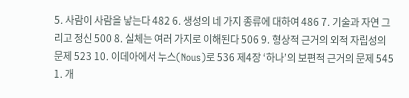5. 사람이 사람을 낳는다 482 6. 생성의 네 가지 종류에 대하여 486 7. 기술과 자연 그리고 정신 500 8. 실체는 여러 가지로 이해된다 506 9. 형상적 근거의 외적 자립성의 문제 523 10. 이데아에서 누스(Nous)로 536 제4장 ‘하나’의 보편적 근거의 문제 545 1. 개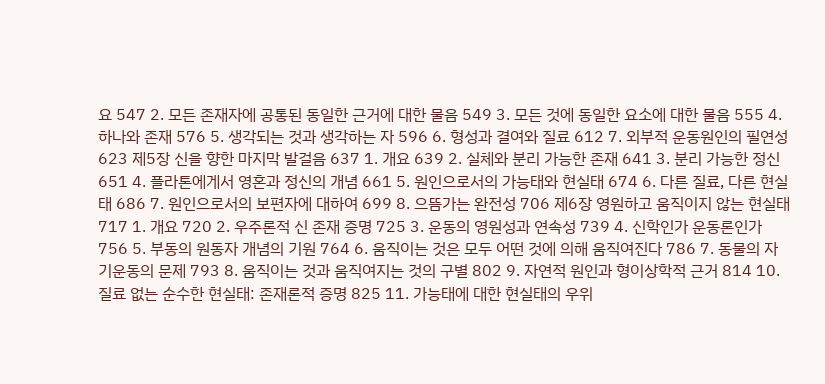요 547 2. 모든 존재자에 공통된 동일한 근거에 대한 물음 549 3. 모든 것에 동일한 요소에 대한 물음 555 4. 하나와 존재 576 5. 생각되는 것과 생각하는 자 596 6. 형성과 결여와 질료 612 7. 외부적 운동원인의 필연성 623 제5장 신을 향한 마지막 발걸음 637 1. 개요 639 2. 실체와 분리 가능한 존재 641 3. 분리 가능한 정신 651 4. 플라톤에게서 영혼과 정신의 개념 661 5. 원인으로서의 가능태와 현실태 674 6. 다른 질료, 다른 현실태 686 7. 원인으로서의 보편자에 대하여 699 8. 으뜸가는 완전성 706 제6장 영원하고 움직이지 않는 현실태 717 1. 개요 720 2. 우주론적 신 존재 증명 725 3. 운동의 영원성과 연속성 739 4. 신학인가 운동론인가 756 5. 부동의 원동자 개념의 기원 764 6. 움직이는 것은 모두 어떤 것에 의해 움직여진다 786 7. 동물의 자기운동의 문제 793 8. 움직이는 것과 움직여지는 것의 구별 802 9. 자연적 원인과 형이상학적 근거 814 10. 질료 없는 순수한 현실태: 존재론적 증명 825 11. 가능태에 대한 현실태의 우위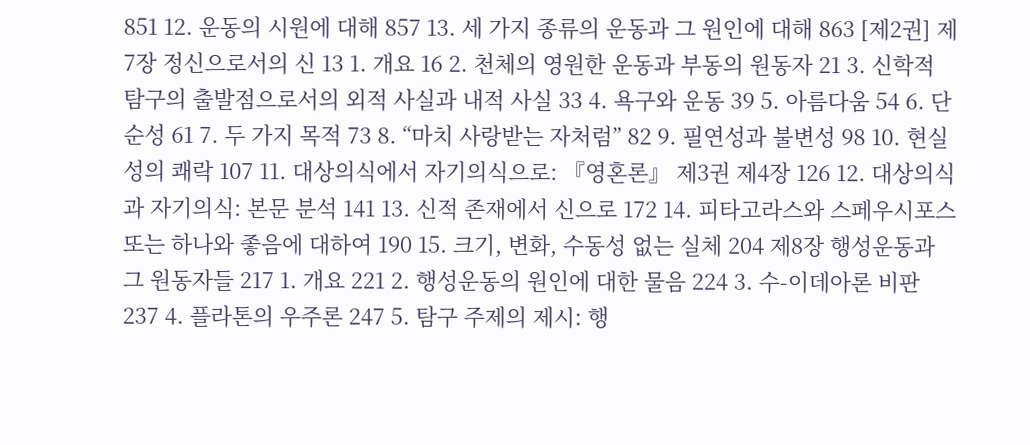851 12. 운동의 시원에 대해 857 13. 세 가지 종류의 운동과 그 원인에 대해 863 [제2권] 제7장 정신으로서의 신 13 1. 개요 16 2. 천체의 영원한 운동과 부동의 원동자 21 3. 신학적 탐구의 출발점으로서의 외적 사실과 내적 사실 33 4. 욕구와 운동 39 5. 아름다움 54 6. 단순성 61 7. 두 가지 목적 73 8. “마치 사랑받는 자처럼” 82 9. 필연성과 불변성 98 10. 현실성의 쾌락 107 11. 대상의식에서 자기의식으로: 『영혼론』 제3권 제4장 126 12. 대상의식과 자기의식: 본문 분석 141 13. 신적 존재에서 신으로 172 14. 피타고라스와 스페우시포스 또는 하나와 좋음에 대하여 190 15. 크기, 변화, 수동성 없는 실체 204 제8장 행성운동과 그 원동자들 217 1. 개요 221 2. 행성운동의 원인에 대한 물음 224 3. 수-이데아론 비판 237 4. 플라톤의 우주론 247 5. 탐구 주제의 제시: 행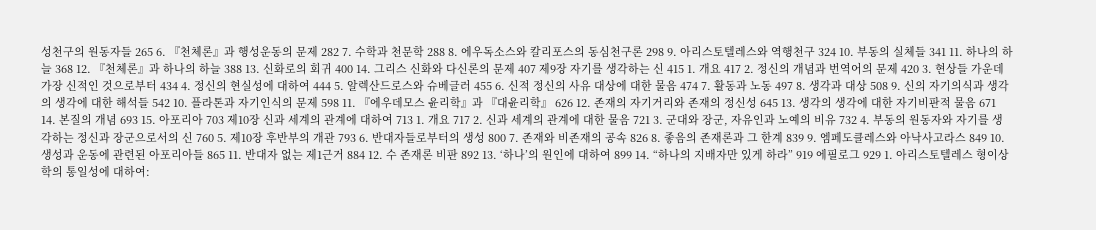성천구의 원동자들 265 6. 『천체론』과 행성운동의 문제 282 7. 수학과 천문학 288 8. 에우독소스와 칼리포스의 동심천구론 298 9. 아리스토텔레스와 역행천구 324 10. 부동의 실체들 341 11. 하나의 하늘 368 12. 『천체론』과 하나의 하늘 388 13. 신화로의 회귀 400 14. 그리스 신화와 다신론의 문제 407 제9장 자기를 생각하는 신 415 1. 개요 417 2. 정신의 개념과 번역어의 문제 420 3. 현상들 가운데 가장 신적인 것으로부터 434 4. 정신의 현실성에 대하여 444 5. 알렉산드로스와 슈베글러 455 6. 신적 정신의 사유 대상에 대한 물음 474 7. 활동과 노동 497 8. 생각과 대상 508 9. 신의 자기의식과 생각의 생각에 대한 해석들 542 10. 플라톤과 자기인식의 문제 598 11. 『에우데모스 윤리학』과 『대윤리학』 626 12. 존재의 자기거리와 존재의 정신성 645 13. 생각의 생각에 대한 자기비판적 물음 671 14. 본질의 개념 693 15. 아포리아 703 제10장 신과 세계의 관계에 대하여 713 1. 개요 717 2. 신과 세계의 관계에 대한 물음 721 3. 군대와 장군, 자유인과 노예의 비유 732 4. 부동의 원동자와 자기를 생각하는 정신과 장군으로서의 신 760 5. 제10장 후반부의 개관 793 6. 반대자들로부터의 생성 800 7. 존재와 비존재의 공속 826 8. 좋음의 존재론과 그 한계 839 9. 엠페도클레스와 아낙사고라스 849 10. 생성과 운동에 관련된 아포리아들 865 11. 반대자 없는 제1근거 884 12. 수 존재론 비판 892 13. ‘하나’의 원인에 대하여 899 14. “하나의 지배자만 있게 하라” 919 에필로그 929 1. 아리스토텔레스 형이상학의 통일성에 대하여: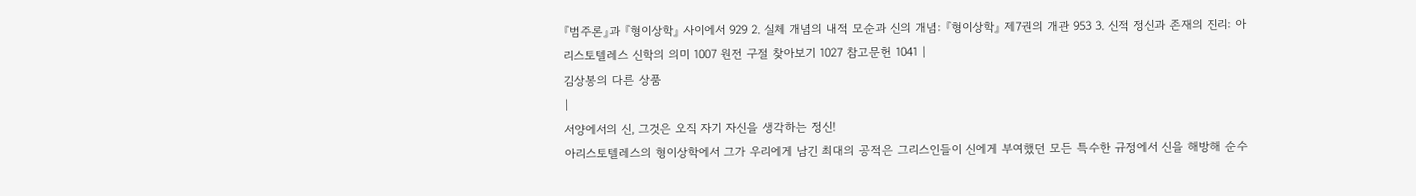『범주론』과 『형이상학』 사이에서 929 2. 실체 개념의 내적 모순과 신의 개념: 『형이상학』 제7권의 개관 953 3. 신적 정신과 존재의 진리: 아리스토텔레스 신학의 의미 1007 원전 구절 찾아보기 1027 참고문헌 1041 |
김상봉의 다른 상품
|
서양에서의 신, 그것은 오직 자기 자신을 생각하는 정신!
아리스토텔레스의 형이상학에서 그가 우리에게 남긴 최대의 공적은 그리스인들이 신에게 부여했던 모든 특수한 규정에서 신을 해방해 순수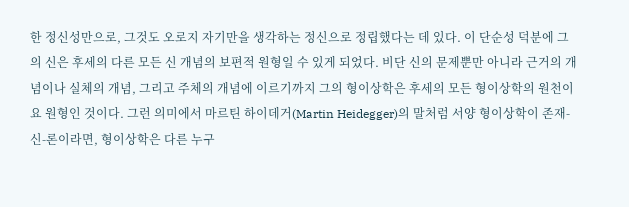한 정신성만으로, 그것도 오로지 자기만을 생각하는 정신으로 정립했다는 데 있다. 이 단순성 덕분에 그의 신은 후세의 다른 모든 신 개념의 보편적 원형일 수 있게 되었다. 비단 신의 문제뿐만 아니라 근거의 개념이나 실체의 개념, 그리고 주체의 개념에 이르기까지 그의 형이상학은 후세의 모든 형이상학의 원천이요 원형인 것이다. 그런 의미에서 마르틴 하이데거(Martin Heidegger)의 말처럼 서양 형이상학이 존재-신-론이라면, 형이상학은 다른 누구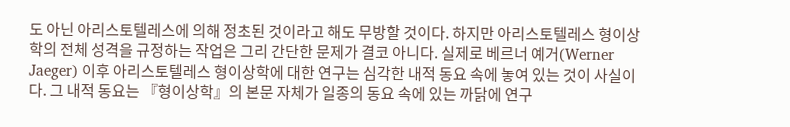도 아닌 아리스토텔레스에 의해 정초된 것이라고 해도 무방할 것이다. 하지만 아리스토텔레스 형이상학의 전체 성격을 규정하는 작업은 그리 간단한 문제가 결코 아니다. 실제로 베르너 예거(Werner Jaeger) 이후 아리스토텔레스 형이상학에 대한 연구는 심각한 내적 동요 속에 놓여 있는 것이 사실이다. 그 내적 동요는 『형이상학』의 본문 자체가 일종의 동요 속에 있는 까닭에 연구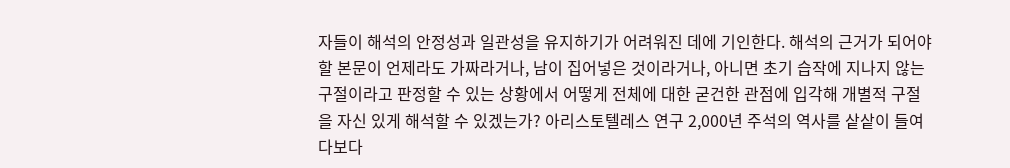자들이 해석의 안정성과 일관성을 유지하기가 어려워진 데에 기인한다. 해석의 근거가 되어야 할 본문이 언제라도 가짜라거나, 남이 집어넣은 것이라거나, 아니면 초기 습작에 지나지 않는 구절이라고 판정할 수 있는 상황에서 어떻게 전체에 대한 굳건한 관점에 입각해 개별적 구절을 자신 있게 해석할 수 있겠는가? 아리스토텔레스 연구 2,000년 주석의 역사를 샅샅이 들여다보다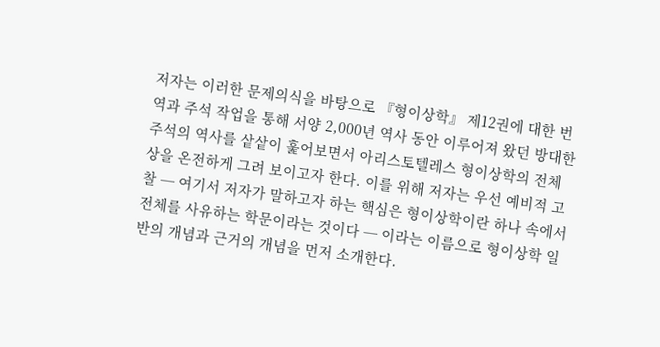저자는 이러한 문제의식을 바탕으로 『형이상학』 제12권에 대한 번역과 주석 작업을 통해 서양 2,000년 역사 동안 이루어져 왔던 방대한 주석의 역사를 샅샅이 훑어보면서 아리스토텔레스 형이상학의 전체상을 온전하게 그려 보이고자 한다. 이를 위해 저자는 우선 예비적 고찰 ─ 여기서 저자가 말하고자 하는 핵심은 형이상학이란 하나 속에서 전체를 사유하는 학문이라는 것이다 ─ 이라는 이름으로 형이상학 일반의 개념과 근거의 개념을 먼저 소개한다.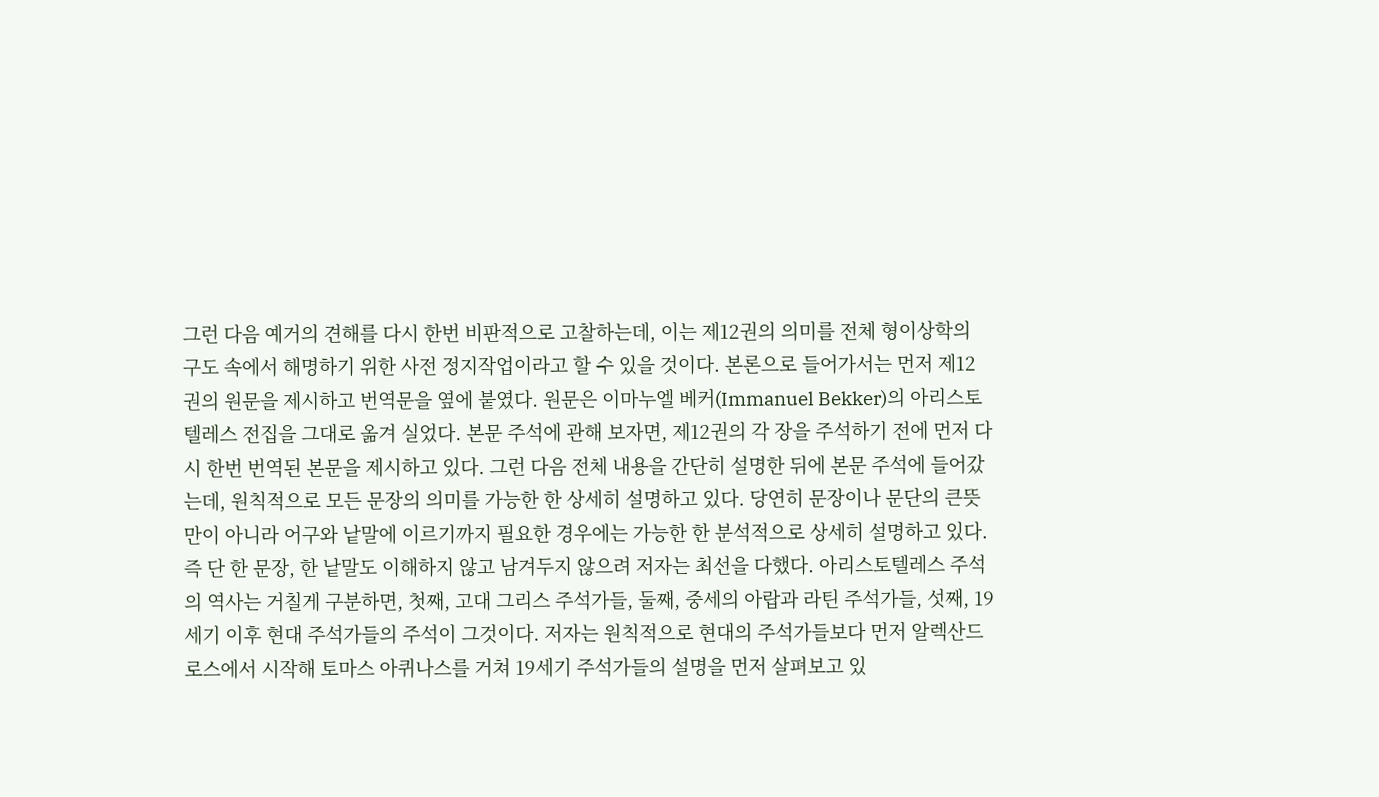그런 다음 예거의 견해를 다시 한번 비판적으로 고찰하는데, 이는 제12권의 의미를 전체 형이상학의 구도 속에서 해명하기 위한 사전 정지작업이라고 할 수 있을 것이다. 본론으로 들어가서는 먼저 제12권의 원문을 제시하고 번역문을 옆에 붙였다. 원문은 이마누엘 베커(Immanuel Bekker)의 아리스토텔레스 전집을 그대로 옮겨 실었다. 본문 주석에 관해 보자면, 제12권의 각 장을 주석하기 전에 먼저 다시 한번 번역된 본문을 제시하고 있다. 그런 다음 전체 내용을 간단히 설명한 뒤에 본문 주석에 들어갔는데, 원칙적으로 모든 문장의 의미를 가능한 한 상세히 설명하고 있다. 당연히 문장이나 문단의 큰뜻만이 아니라 어구와 낱말에 이르기까지 필요한 경우에는 가능한 한 분석적으로 상세히 설명하고 있다. 즉 단 한 문장, 한 낱말도 이해하지 않고 남겨두지 않으려 저자는 최선을 다했다. 아리스토텔레스 주석의 역사는 거칠게 구분하면, 첫째, 고대 그리스 주석가들, 둘째, 중세의 아랍과 라틴 주석가들, 섯째, 19세기 이후 현대 주석가들의 주석이 그것이다. 저자는 원칙적으로 현대의 주석가들보다 먼저 알렉산드로스에서 시작해 토마스 아퀴나스를 거쳐 19세기 주석가들의 설명을 먼저 살펴보고 있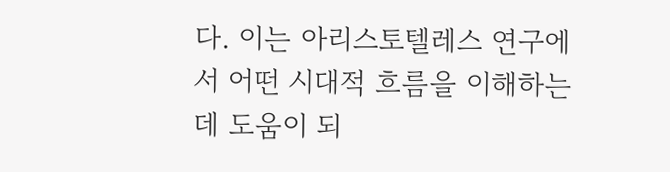다. 이는 아리스토텔레스 연구에서 어떤 시대적 흐름을 이해하는 데 도움이 되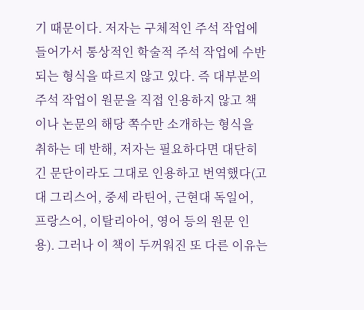기 때문이다. 저자는 구체적인 주석 작업에 들어가서 통상적인 학술적 주석 작업에 수반되는 형식을 따르지 않고 있다. 즉 대부분의 주석 작업이 원문을 직접 인용하지 않고 책이나 논문의 해당 쪽수만 소개하는 형식을 취하는 데 반해, 저자는 필요하다면 대단히 긴 문단이라도 그대로 인용하고 번역했다(고대 그리스어, 중세 라틴어, 근현대 독일어, 프랑스어, 이탈리아어, 영어 등의 원문 인용). 그러나 이 책이 두꺼워진 또 다른 이유는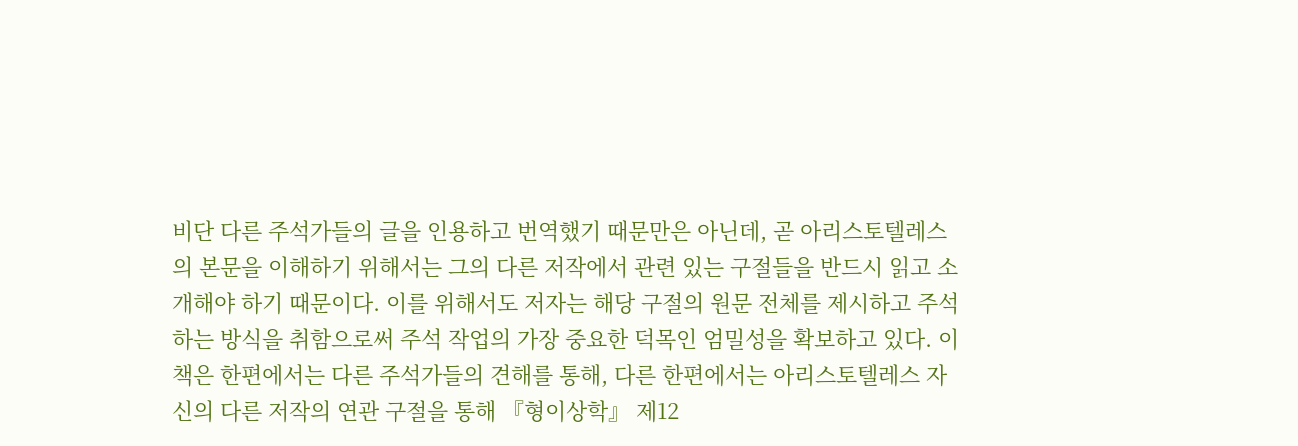비단 다른 주석가들의 글을 인용하고 번역했기 때문만은 아닌데, 곧 아리스토텔레스의 본문을 이해하기 위해서는 그의 다른 저작에서 관련 있는 구절들을 반드시 읽고 소개해야 하기 때문이다. 이를 위해서도 저자는 해당 구절의 원문 전체를 제시하고 주석하는 방식을 취함으로써 주석 작업의 가장 중요한 덕목인 엄밀성을 확보하고 있다. 이 책은 한편에서는 다른 주석가들의 견해를 통해, 다른 한편에서는 아리스토텔레스 자신의 다른 저작의 연관 구절을 통해 『형이상학』 제12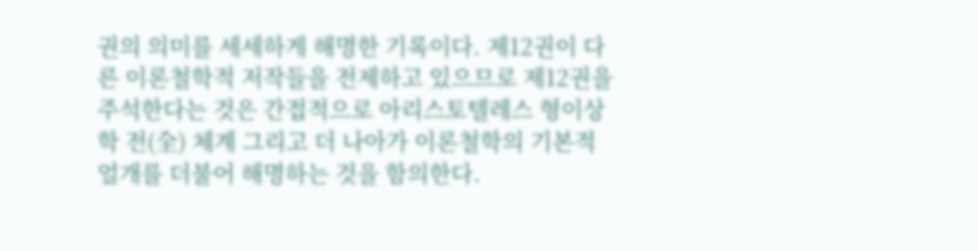권의 의미를 세세하게 해명한 기록이다. 제12권이 다른 이론철학적 저작들을 전제하고 있으므로 제12권을 주석한다는 것은 간접적으로 아리스토텔레스 형이상학 전(全) 체계 그리고 더 나아가 이론철학의 기본적 얼개를 더불어 해명하는 것을 함의한다.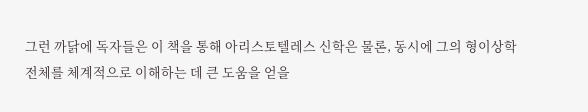그런 까닭에 독자들은 이 책을 통해 아리스토텔레스 신학은 물론, 동시에 그의 형이상학 전체를 체계적으로 이해하는 데 큰 도움을 얻을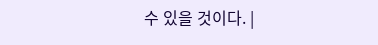수 있을 것이다. |